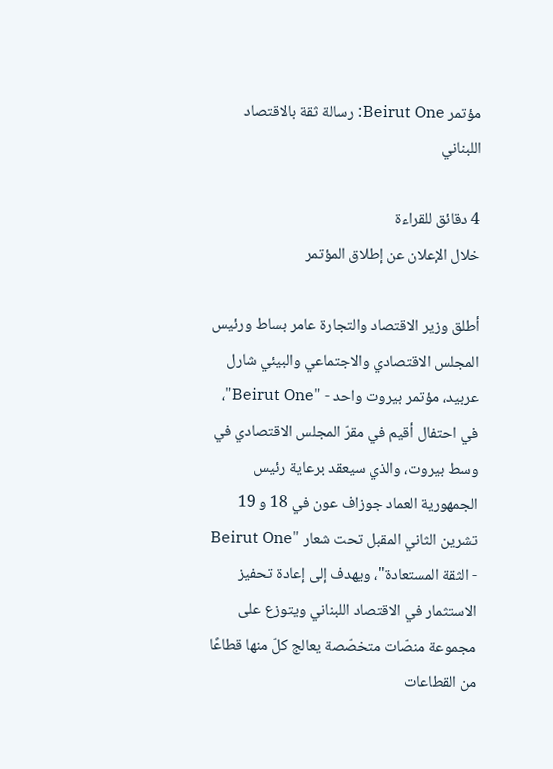مؤتمر Beirut One: رسالة ثقة بالاقتصاد اللبناني

4 دقائق للقراءة
خلال الإعلان عن إطلاق المؤتمر

أطلق وزير الاقتصاد والتجارة عامر بساط ورئيس المجلس الاقتصادي والاجتماعي والبيئي شارل عربيد، مؤتمر بيروت واحد - "Beirut One"، في احتفال أقيم في مقرّ المجلس الاقتصادي في وسط بيروت، والذي سيعقد برعاية رئيس الجمهورية العماد جوزاف عون في 18 و 19 تشرين الثاني المقبل تحت شعار "Beirut One - الثقة المستعادة"، ويهدف إلى إعادة تحفيز الاستثمار في الاقتصاد اللبناني ويتوزع على مجموعة منصّات متخصّصة يعالج كلّ منها قطاعًا من القطاعات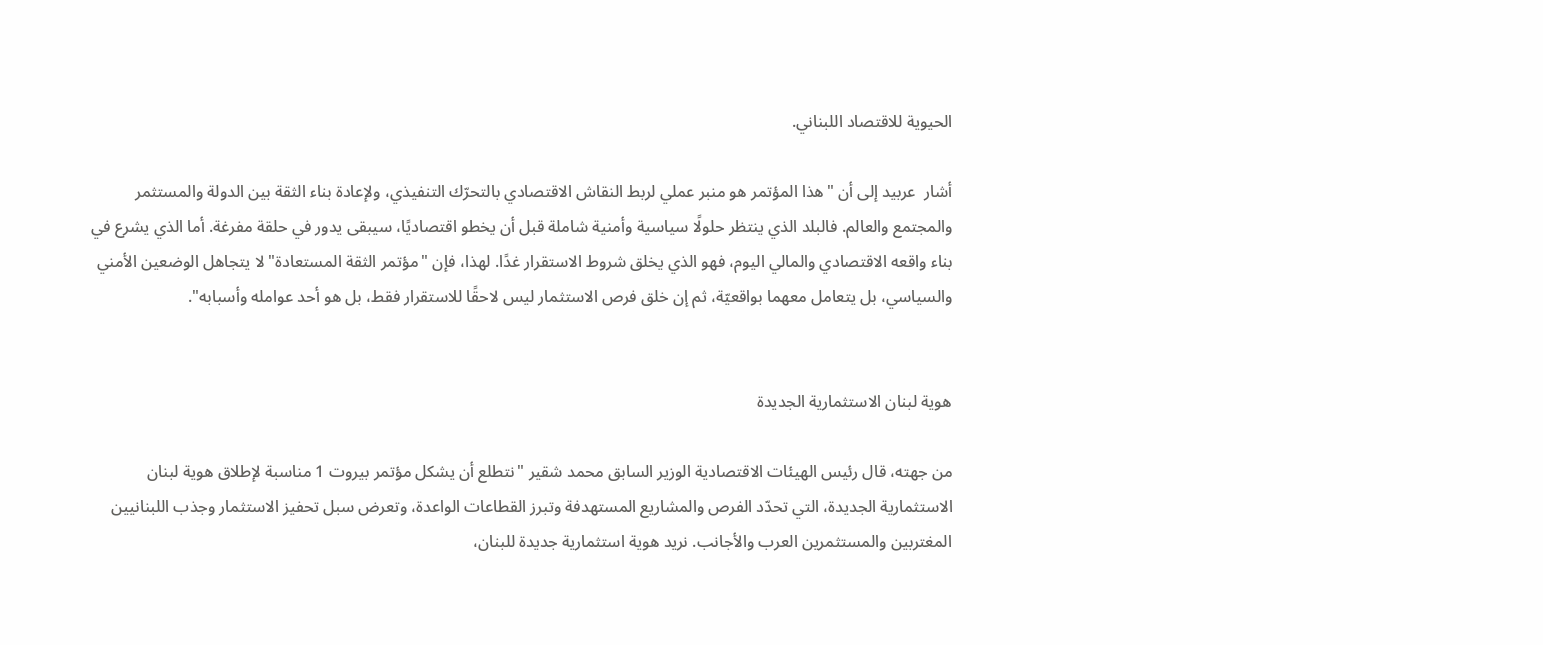الحيوية للاقتصاد اللبناني.

أشار  عربيد إلى أن "هذا المؤتمر هو منبر عملي لربط النقاش الاقتصادي بالتحرّك التنفيذي، ولإعادة بناء الثقة بين الدولة والمستثمر والمجتمع والعالم. فالبلد الذي ينتظر حلولًا سياسية وأمنية شاملة قبل أن يخطو اقتصاديًا، سيبقى يدور في حلقة مفرغة. أما الذي يشرع في بناء واقعه الاقتصادي والمالي اليوم، فهو الذي يخلق شروط الاستقرار غدًا. لهذا، فإن "مؤتمر الثقة المستعادة" لا يتجاهل الوضعين الأمني والسياسي، بل يتعامل معهما بواقعيّة، ثم إن خلق فرص الاستثمار ليس لاحقًا للاستقرار فقط، بل هو أحد عوامله وأسبابه".


هوية لبنان الاستثمارية الجديدة

من جهته، قال رئيس الهيئات الاقتصادية الوزير السابق محمد شقير "نتطلع أن يشكل مؤتمر بيروت 1 مناسبة لإطلاق هوية لبنان الاستثمارية الجديدة، التي تحدّد الفرص والمشاريع المستهدفة وتبرز القطاعات الواعدة، وتعرض سبل تحفيز الاستثمار وجذب اللبنانيين المغتربين والمستثمرين العرب والأجانب. نريد هوية استثمارية جديدة للبنان،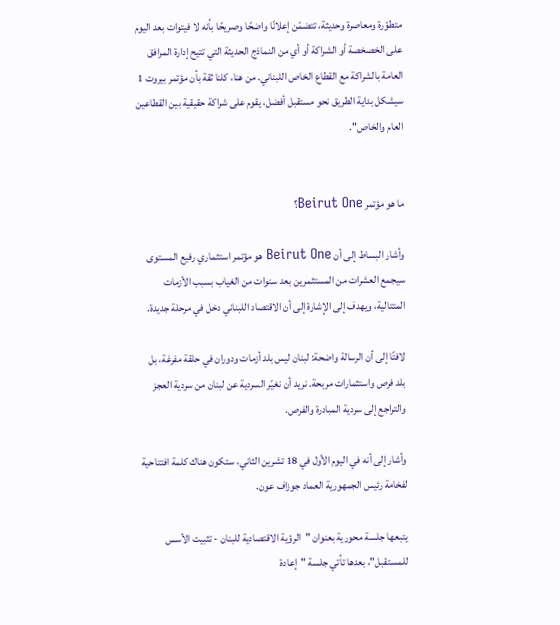متطوّرة ومعاصرة وحديثة، تتضمّن إعلانًا واضحًا وصريحًا بأنه لا فيتوات بعد اليوم على الخصخصة أو الشراكة أو أي من النماذج الحديثة التي تتيح إدارة المرافق العامة بالشراكة مع القطاع الخاص اللبناني. من هنا، كلنا ثقة بأن مؤتمر بيروت 1 سيشكل بداية الطريق نحو مستقبل أفضل، يقوم على شراكة حقيقية بين القطاعين العام والخاص".


ما هو مؤتمر Beirut One؟

وأشار البساط إلى أن Beirut One هو مؤتمر استثماري رفيع المستوى سيجمع العشرات من المستثمرين بعد سنوات من الغياب بسبب الأزمات المتتالية، ويهدف إلى الإشارة إلى أن الاقتصاد اللبناني دخل في مرحلة جديدة.

لافتًا إلى أن الرسالة واضحة: لبنان ليس بلد أزمات ودوران في حلقة مفرغة، بل بلد فرص واستثمارات مربحة. نريد أن نغيّر السردية عن لبنان من سردية العجز والتراجع إلى سردية المبادرة والفرص.

وأشار إلى أنه في اليوم الأول في 18 تشرين الثاني، ستكون هناك كلمة افتتاحية لفخامة رئيس الجمهورية العماد جوزاف عون.

يتبعها جلسة محورية بعنوان "الرؤية الاقتصادية للبنان - تثبيت الأسس للمستقبل"، بعدها تأتي جلسة "إعادة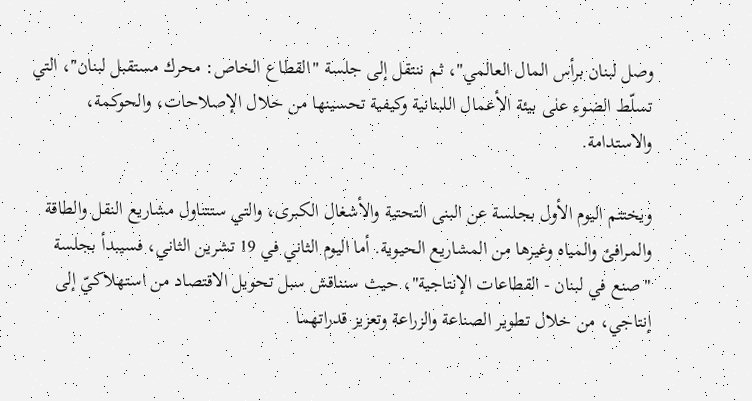وصل لبنان برأس المال العالمي"، ثم ننتقل إلى جلسة "القطاع الخاص: محرك مستقبل لبنان"، التي تسلّط الضوء على بيئة الأعمال اللبنانية وكيفية تحسينها من خلال الإصلاحات، والحوكمة، والاستدامة.

ويختتم اليوم الأول بجلسة عن البنى التحتية والأشغال الكبرى، والتي ستتناول مشاريع النقل والطاقة والمرافئ والمياه وغيرها من المشاريع الحيوية. أما اليوم الثاني في 19 تشرين الثاني، فسيبدأ بجلسة "صنع في لبنان - القطاعات الإنتاجية"، حيث سنناقش سبل تحويل الاقتصاد من استهلاكيّ إلى إنتاجي، من خلال تطوير الصناعة والزراعة وتعزيز قدراتهما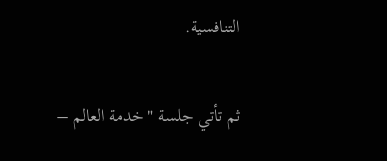التنافسية.

ثم تأتي جلسة "خدمة العالم –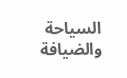السياحة والضيافة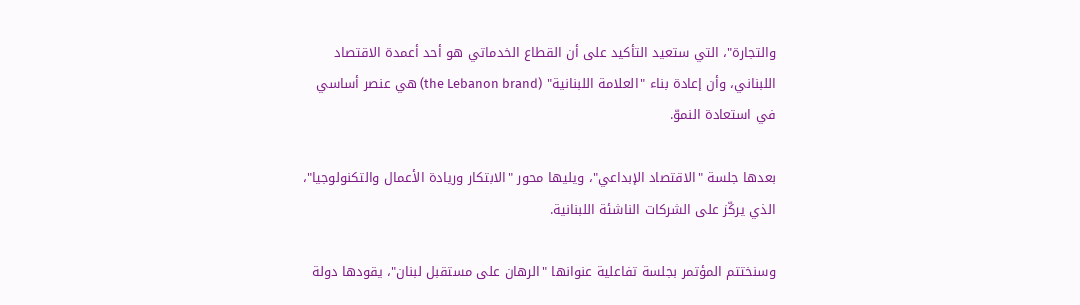والتجارة"، التي ستعيد التأكيد على أن القطاع الخدماتي هو أحد أعمدة الاقتصاد اللبناني، وأن إعادة بناء "العلامة اللبنانية" (the Lebanon brand) هي عنصر أساسي في استعادة النموّ.

بعدها جلسة "الاقتصاد الإبداعي"، ويليها محور "الابتكار وريادة الأعمال والتكنولوجيا"، الذي يركّز على الشركات الناشئة اللبنانية.

وسنختتم المؤتمر بجلسة تفاعلية عنوانها "الرهان على مستقبل لبنان"، يقودها دولة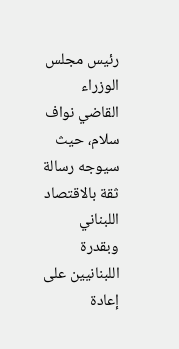رئيس مجلس الوزراء القاضي نواف سلام، حيث سيوجه رسالة ثقة بالاقتصاد اللبناني وبقدرة اللبنانيين على إعادة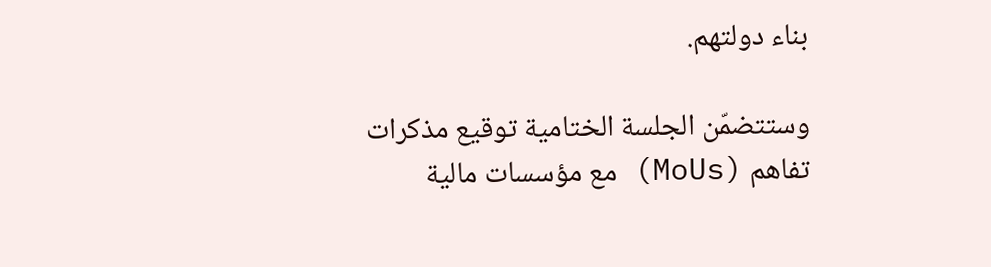بناء دولتهم.

وستتضمّن الجلسة الختامية توقيع مذكرات تفاهم (MoUs) مع مؤسسات مالية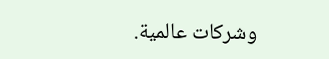وشركات عالمية.